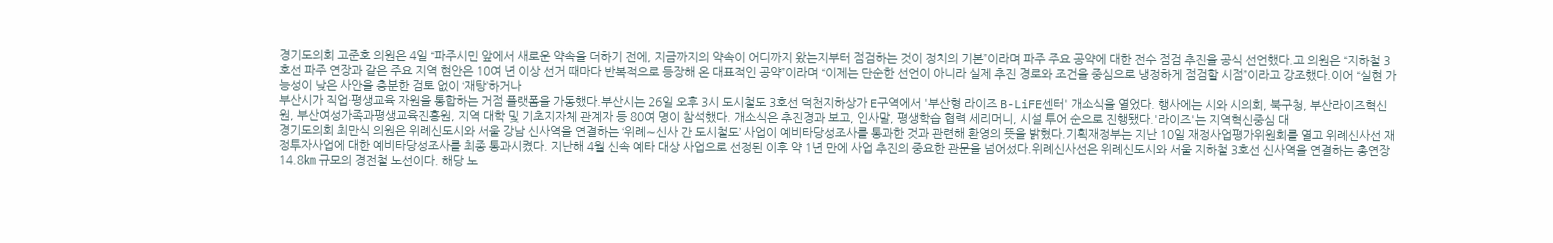경기도의회 고준호 의원은 4일 “파주시민 앞에서 새로운 약속을 더하기 전에, 지금까지의 약속이 어디까지 왔는지부터 점검하는 것이 정치의 기본”이라며 파주 주요 공약에 대한 전수 점검 추진을 공식 선언했다.고 의원은 “지하철 3호선 파주 연장과 같은 주요 지역 현안은 10여 년 이상 선거 때마다 반복적으로 등장해 온 대표적인 공약”이라며 “이제는 단순한 선언이 아니라 실제 추진 경로와 조건을 중심으로 냉정하게 점검할 시점”이라고 강조했다.이어 “실현 가능성이 낮은 사안을 충분한 검토 없이 ‘재탕’하거나
부산시가 직업·평생교육 자원을 통합하는 거점 플랫폼을 가동했다.부산시는 26일 오후 3시 도시철도 3호선 덕천지하상가 E구역에서 '부산형 라이즈 B-LiFE센터' 개소식을 열었다. 행사에는 시와 시의회, 북구청, 부산라이즈혁신원, 부산여성가족과평생교육진흥원, 지역 대학 및 기초지자체 관계자 등 80여 명이 참석했다. 개소식은 추진경과 보고, 인사말, 평생학습 협력 세리머니, 시설 투어 순으로 진행됐다.'라이즈'는 지역혁신중심 대
경기도의회 최만식 의원은 위례신도시와 서울 강남 신사역을 연결하는 ‘위례∼신사 간 도시철도’ 사업이 예비타당성조사를 통과한 것과 관련해 환영의 뜻을 밝혔다.기획재정부는 지난 10일 재정사업평가위원회를 열고 위례신사선 재정투자사업에 대한 예비타당성조사를 최종 통과시켰다. 지난해 4월 신속 예타 대상 사업으로 선정된 이후 약 1년 만에 사업 추진의 중요한 관문을 넘어섰다.위례신사선은 위례신도시와 서울 지하철 3호선 신사역을 연결하는 총연장 14.8㎞ 규모의 경전철 노선이다. 해당 노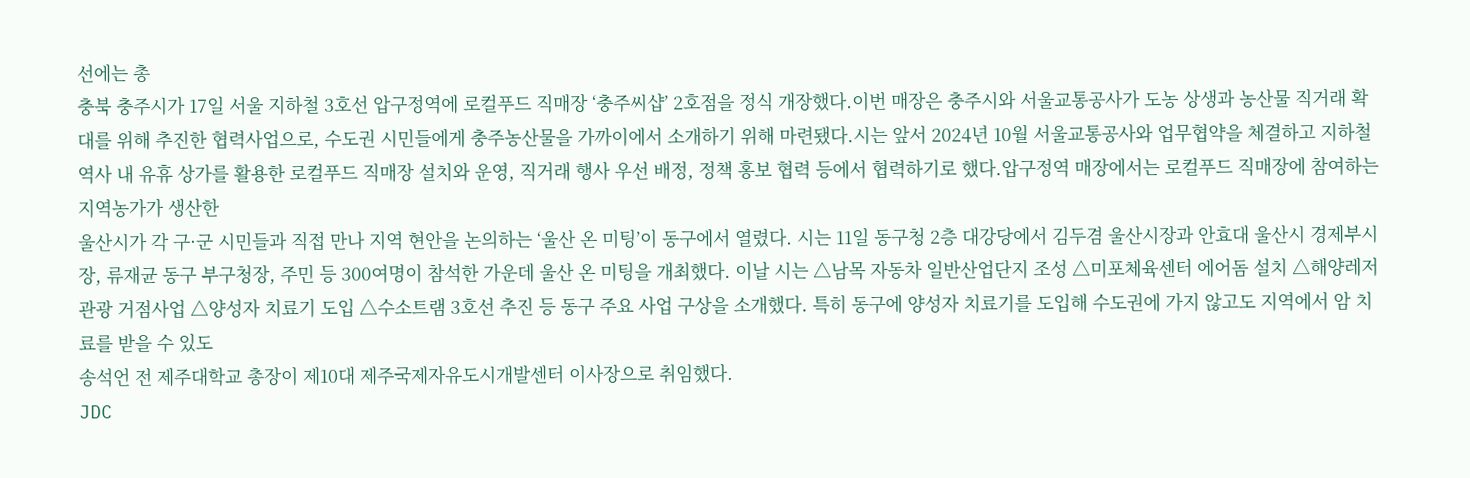선에는 총
충북 충주시가 17일 서울 지하철 3호선 압구정역에 로컬푸드 직매장 ‘충주씨샵’ 2호점을 정식 개장했다.이번 매장은 충주시와 서울교통공사가 도농 상생과 농산물 직거래 확대를 위해 추진한 협력사업으로, 수도권 시민들에게 충주농산물을 가까이에서 소개하기 위해 마련됐다.시는 앞서 2024년 10월 서울교통공사와 업무협약을 체결하고 지하철 역사 내 유휴 상가를 활용한 로컬푸드 직매장 설치와 운영, 직거래 행사 우선 배정, 정책 홍보 협력 등에서 협력하기로 했다.압구정역 매장에서는 로컬푸드 직매장에 참여하는 지역농가가 생산한
울산시가 각 구·군 시민들과 직접 만나 지역 현안을 논의하는 ‘울산 온 미팅’이 동구에서 열렸다. 시는 11일 동구청 2층 대강당에서 김두겸 울산시장과 안효대 울산시 경제부시장, 류재균 동구 부구청장, 주민 등 300여명이 참석한 가운데 울산 온 미팅을 개최했다. 이날 시는 △남목 자동차 일반산업단지 조성 △미포체육센터 에어돔 설치 △해양레저관광 거점사업 △양성자 치료기 도입 △수소트램 3호선 추진 등 동구 주요 사업 구상을 소개했다. 특히 동구에 양성자 치료기를 도입해 수도권에 가지 않고도 지역에서 암 치료를 받을 수 있도
송석언 전 제주대학교 총장이 제10대 제주국제자유도시개발센터 이사장으로 취임했다.
JDC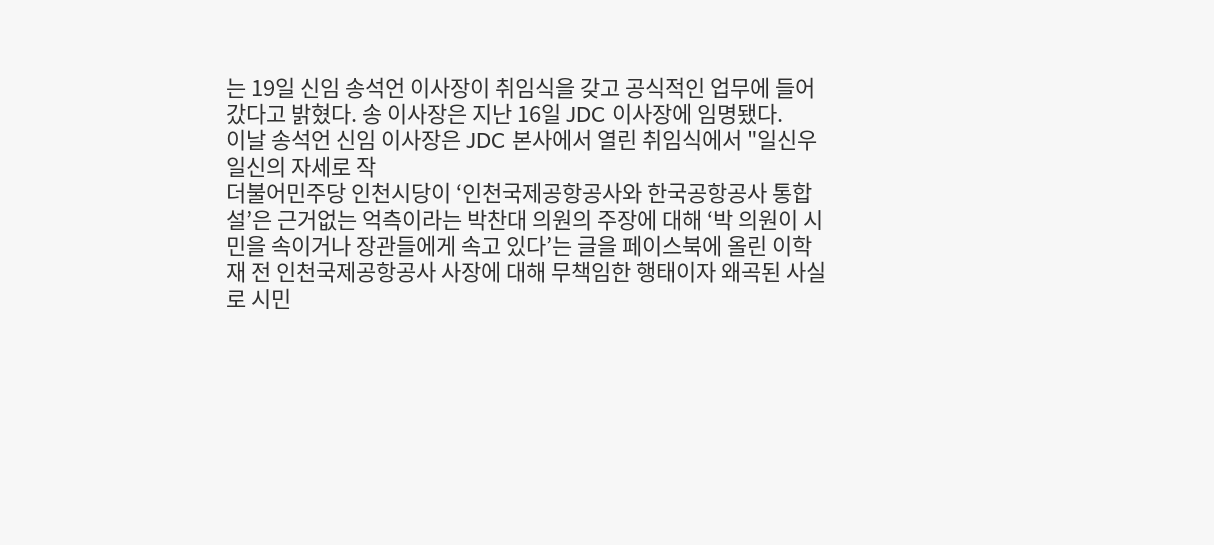는 19일 신임 송석언 이사장이 취임식을 갖고 공식적인 업무에 들어갔다고 밝혔다. 송 이사장은 지난 16일 JDC 이사장에 임명됐다.
이날 송석언 신임 이사장은 JDC 본사에서 열린 취임식에서 "일신우일신의 자세로 작
더불어민주당 인천시당이 ‘인천국제공항공사와 한국공항공사 통합설’은 근거없는 억측이라는 박찬대 의원의 주장에 대해 ‘박 의원이 시민을 속이거나 장관들에게 속고 있다’는 글을 페이스북에 올린 이학재 전 인천국제공항공사 사장에 대해 무책임한 행태이자 왜곡된 사실로 시민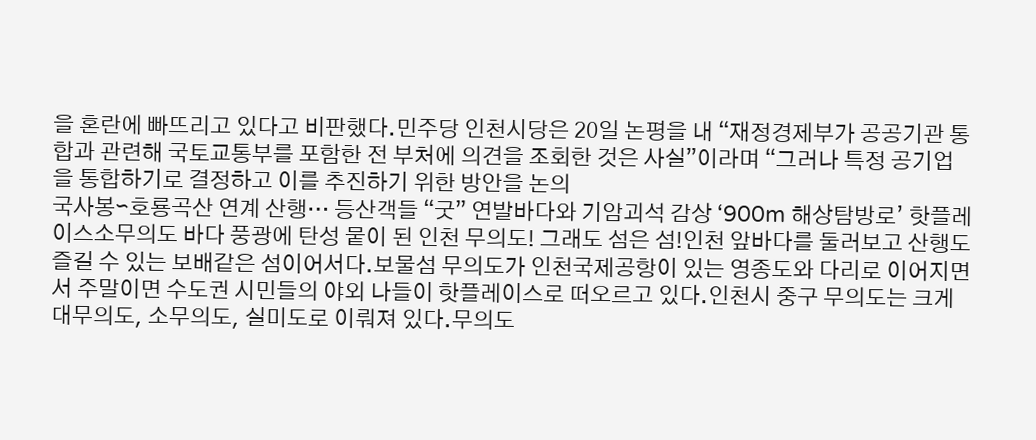을 혼란에 빠뜨리고 있다고 비판했다.민주당 인천시당은 20일 논평을 내 “재정경제부가 공공기관 통합과 관련해 국토교통부를 포함한 전 부처에 의견을 조회한 것은 사실”이라며 “그러나 특정 공기업을 통합하기로 결정하고 이를 추진하기 위한 방안을 논의
국사봉∽호룡곡산 연계 산행… 등산객들 “굿” 연발바다와 기암괴석 감상 ‘900m 해상탐방로’ 핫플레이스소무의도 바다 풍광에 탄성 뭍이 된 인천 무의도! 그래도 섬은 섬!인천 앞바다를 둘러보고 산행도 즐길 수 있는 보배같은 섬이어서다.보물섬 무의도가 인천국제공항이 있는 영종도와 다리로 이어지면서 주말이면 수도권 시민들의 야외 나들이 핫플레이스로 떠오르고 있다.인천시 중구 무의도는 크게 대무의도, 소무의도, 실미도로 이뤄져 있다.무의도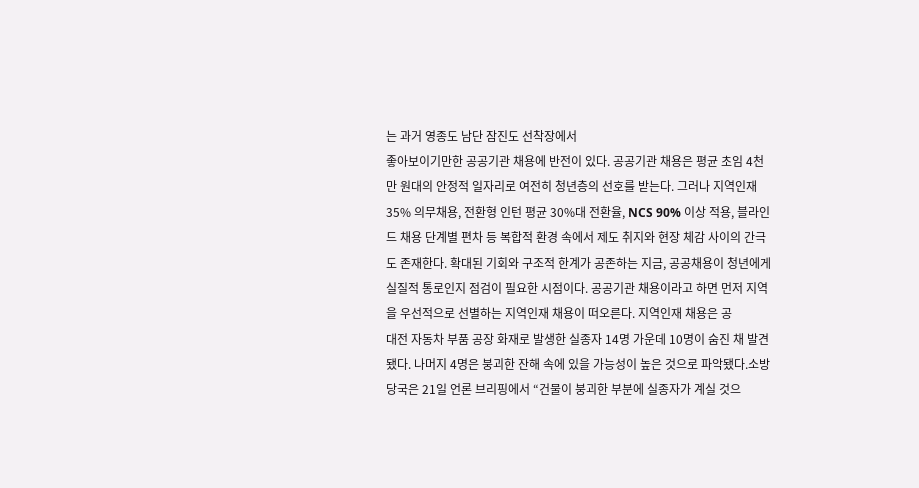는 과거 영종도 남단 잠진도 선착장에서
좋아보이기만한 공공기관 채용에 반전이 있다. 공공기관 채용은 평균 초임 4천만 원대의 안정적 일자리로 여전히 청년층의 선호를 받는다. 그러나 지역인재 35% 의무채용, 전환형 인턴 평균 30%대 전환율, NCS 90% 이상 적용, 블라인드 채용 단계별 편차 등 복합적 환경 속에서 제도 취지와 현장 체감 사이의 간극도 존재한다. 확대된 기회와 구조적 한계가 공존하는 지금, 공공채용이 청년에게 실질적 통로인지 점검이 필요한 시점이다. 공공기관 채용이라고 하면 먼저 지역을 우선적으로 선별하는 지역인재 채용이 떠오른다. 지역인재 채용은 공
대전 자동차 부품 공장 화재로 발생한 실종자 14명 가운데 10명이 숨진 채 발견됐다. 나머지 4명은 붕괴한 잔해 속에 있을 가능성이 높은 것으로 파악됐다.소방당국은 21일 언론 브리핑에서 “건물이 붕괴한 부분에 실종자가 계실 것으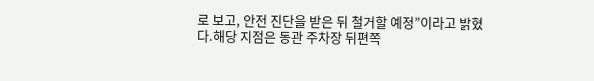로 보고, 안전 진단을 받은 뒤 철거할 예정”이라고 밝혔다.해당 지점은 동관 주차장 뒤편쪽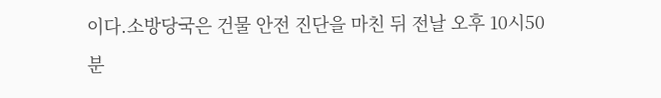이다.소방당국은 건물 안전 진단을 마친 뒤 전날 오후 10시50분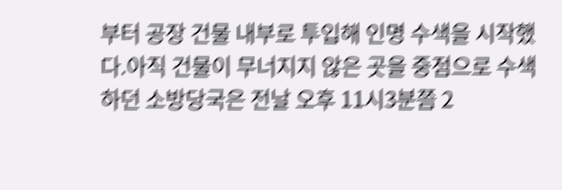부터 공장 건물 내부로 투입해 인명 수색을 시작했다.아직 건물이 무너지지 않은 곳을 중점으로 수색하던 소방당국은 전날 오후 11시3분쯤 2